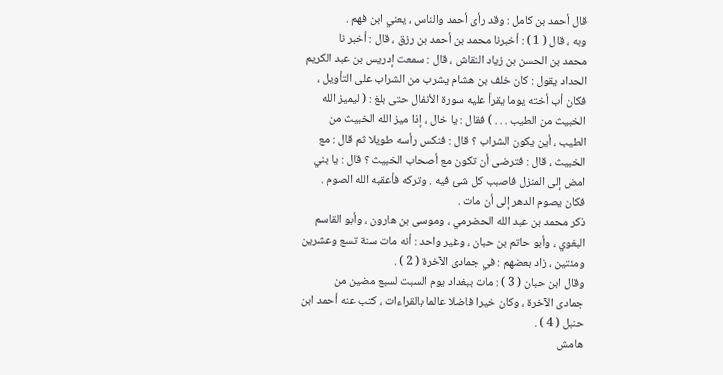قال أحمد بن كامل : وقد رأى أحمد والناس ، يعني ابن فهم .
وبه ، قال ( 1 ) : أخبرنا محمد بن أحمد بن رزق ، قال : أخبر نا
محمد بن الحسن بن زياد النقاش ، قال : سمعت إدريس بن عبد الكريم
الحداد يقول : كان خلف بن هشام يشرب من الشراب على التأويل ،
فكان أب أخته يوما يقرأ عليه سورة الأنفال حتى بلغ : ( ليميز الله
الخبيث من الطيب . . . ) فقال : يا خال ، إذا ميز الله الخبيث من
الطيب ، أين يكون الشراب ؟ قال : فنكس رأسه طويلا ثم قال : مع
الخبيث ، قال : فترضى أن تكون مع أصحاب الخبيث ؟ قال : يا بني
امض إلى المنزل فاصبب كل شئ فيه . وتركه فأعقبه الله الصوم .
فكان يصوم الدهر إلى أن مات .
ذكر محمد بن عبد الله الحضرمي ، وموسى بن هارون ، وأبو القاسم
البغوي ، وأبو حاتم بن حبان ، وغير واحد : أنه مات سنة تسع وعشرين
ومئتين ، زاد بعضهم : في جمادى الآخرة ( 2 ) .
وقال ابن حبان ( 3 ) : مات ببغداد يوم السبت لسبع مضين من
جمادى الآخرة ، وكان خيرا فاضلا عالما بالقراءات ، كتب عنه أحمد ابن
حنبل ( 4 ) .
هامش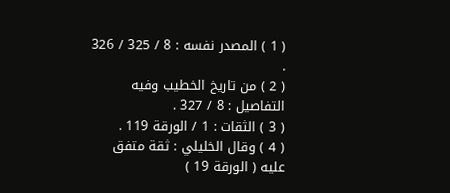( 1 ) المصدر نفسه : 8 / 325 / 326 .
( 2 ) من تاريخ الخطيب وفيه التفاصيل : 8 / 327 .
( 3 ) الثقات : 1 / الورقة 119 .
( 4 ) وقال الخليلي : ثقة متفق عليه ( الورقة 19 )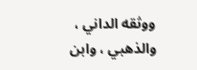ووثقه الداني ، والذهبي ، وابن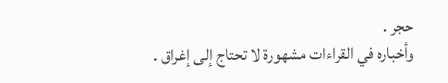حجر .
وأخباره في القراءات مشهورة لا تحتاج إلى إغراق .